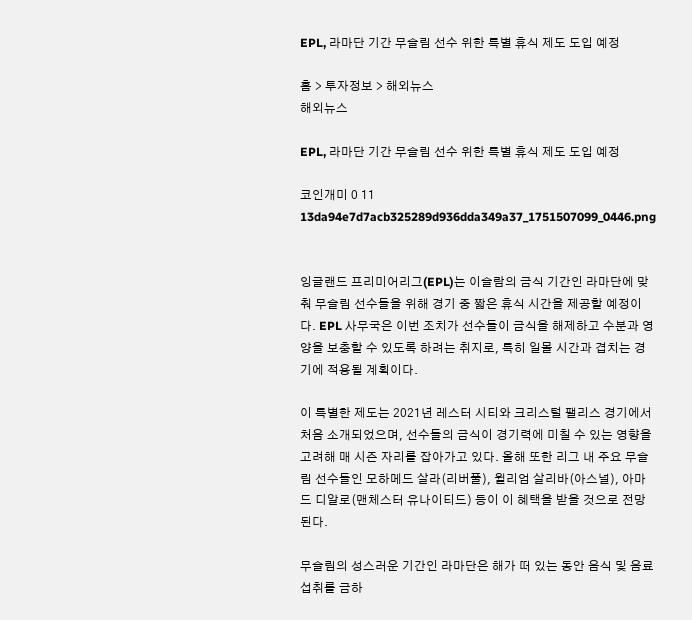EPL, 라마단 기간 무슬림 선수 위한 특별 휴식 제도 도입 예정

홈 > 투자정보 > 해외뉴스
해외뉴스

EPL, 라마단 기간 무슬림 선수 위한 특별 휴식 제도 도입 예정

코인개미 0 11
13da94e7d7acb325289d936dda349a37_1751507099_0446.png


잉글랜드 프리미어리그(EPL)는 이슬람의 금식 기간인 라마단에 맞춰 무슬림 선수들을 위해 경기 중 짧은 휴식 시간을 제공할 예정이다. EPL 사무국은 이번 조치가 선수들이 금식을 해제하고 수분과 영양을 보충할 수 있도록 하려는 취지로, 특히 일몰 시간과 겹치는 경기에 적용될 계획이다.

이 특별한 제도는 2021년 레스터 시티와 크리스털 팰리스 경기에서 처음 소개되었으며, 선수들의 금식이 경기력에 미칠 수 있는 영향을 고려해 매 시즌 자리를 잡아가고 있다. 올해 또한 리그 내 주요 무슬림 선수들인 모하메드 살라(리버풀), 윌리엄 살리바(아스널), 아마드 디알로(맨체스터 유나이티드) 등이 이 혜택을 받을 것으로 전망된다.

무슬림의 성스러운 기간인 라마단은 해가 떠 있는 동안 음식 및 음료 섭취를 금하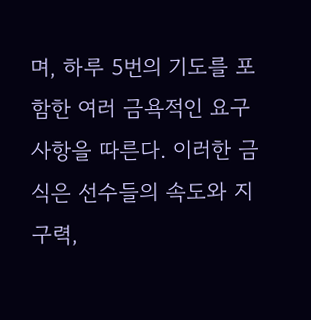며, 하루 5번의 기도를 포함한 여러 금욕적인 요구사항을 따른다. 이러한 금식은 선수들의 속도와 지구력,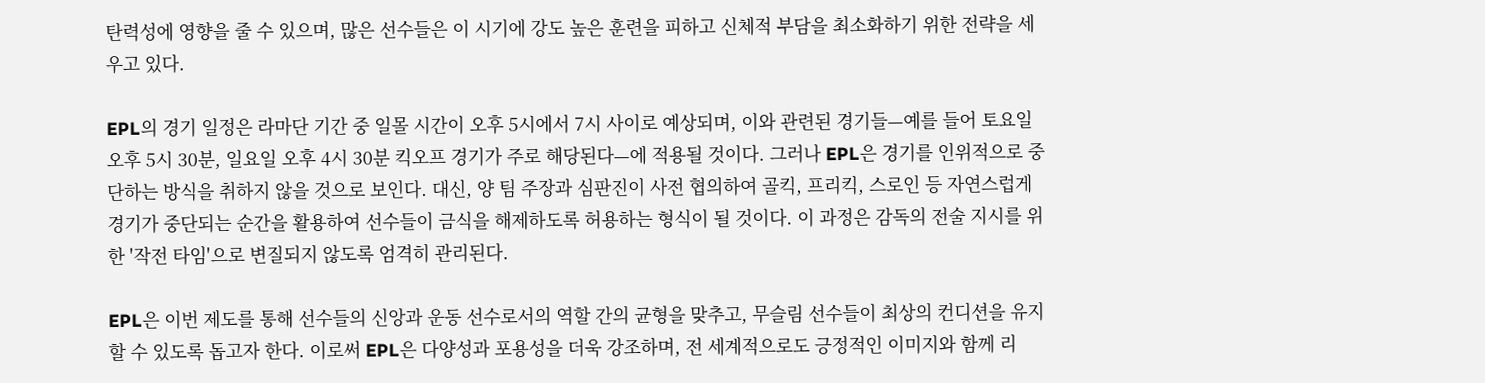탄력성에 영향을 줄 수 있으며, 많은 선수들은 이 시기에 강도 높은 훈련을 피하고 신체적 부담을 최소화하기 위한 전략을 세우고 있다.

EPL의 경기 일정은 라마단 기간 중 일몰 시간이 오후 5시에서 7시 사이로 예상되며, 이와 관련된 경기들—예를 들어 토요일 오후 5시 30분, 일요일 오후 4시 30분 킥오프 경기가 주로 해당된다—에 적용될 것이다. 그러나 EPL은 경기를 인위적으로 중단하는 방식을 취하지 않을 것으로 보인다. 대신, 양 팀 주장과 심판진이 사전 협의하여 골킥, 프리킥, 스로인 등 자연스럽게 경기가 중단되는 순간을 활용하여 선수들이 금식을 해제하도록 허용하는 형식이 될 것이다. 이 과정은 감독의 전술 지시를 위한 '작전 타임'으로 변질되지 않도록 엄격히 관리된다.

EPL은 이번 제도를 통해 선수들의 신앙과 운동 선수로서의 역할 간의 균형을 맞추고, 무슬림 선수들이 최상의 컨디션을 유지할 수 있도록 돕고자 한다. 이로써 EPL은 다양성과 포용성을 더욱 강조하며, 전 세계적으로도 긍정적인 이미지와 함께 리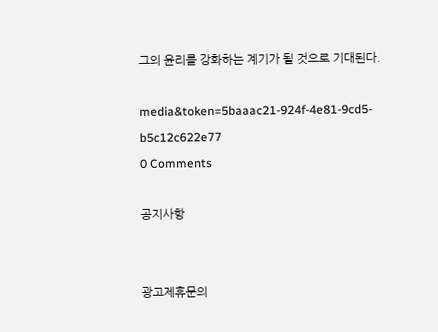그의 윤리를 강화하는 계기가 될 것으로 기대된다.

media&token=5baaac21-924f-4e81-9cd5-b5c12c622e77
0 Comments

공지사항


광고제휴문의